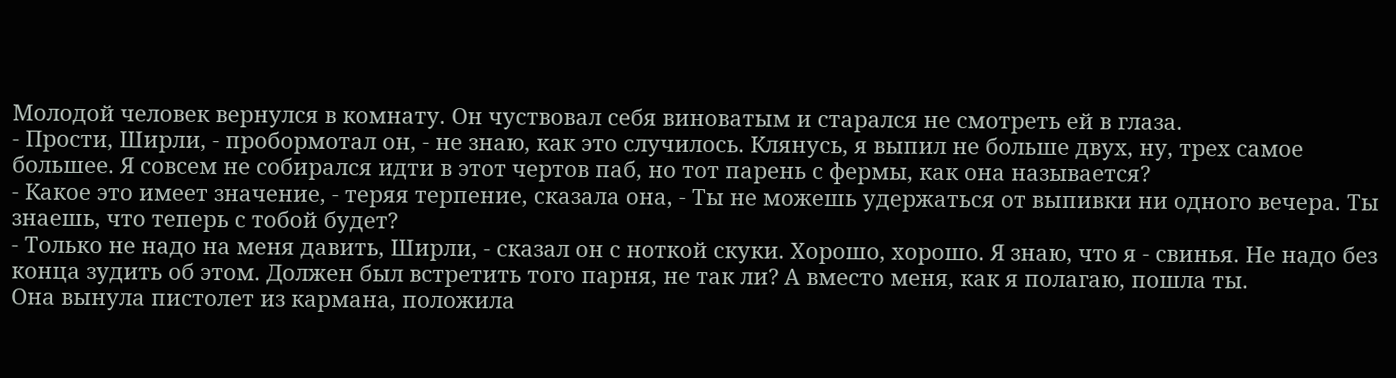Молодой человек вернулся в комнату. Он чуствовал себя виноватым и старался не смотреть ей в глаза.
- Прости, Ширли, - пробормотал он, - не знаю, как это случилось. Клянусь, я выпил не больше двух, ну, трех самое большее. Я совсем не собирался идти в этот чертов паб, но тот парень с фермы, как она называется?
- Какое это имеет значение, - теряя терпение, сказала она, - Ты не можешь удержаться от выпивки ни одного вечера. Ты знаешь, что теперь с тобой будет?
- Только не надо на меня давить, Ширли, - сказал он с ноткой скуки. Хорошо, хорошо. Я знаю, что я - свинья. Не надо без конца зудить об этом. Должен был встретить того парня, не так ли? А вместо меня, как я полагаю, пошла ты.
Она вынула пистолет из кармана, положила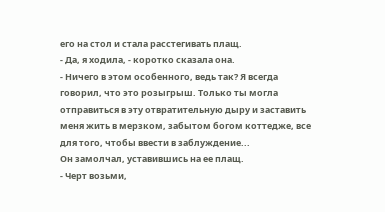его на стол и стала расстегивать плащ.
- Да, я ходила, - коротко сказала она.
- Ничего в этом особенного, ведь так? Я всегда говорил, что это розыгрыш. Только ты могла отправиться в эту отвратительную дыру и заставить меня жить в мерзком, забытом богом коттедже, все для того, чтобы ввести в заблуждение...
Он замолчал, уставившись на ее плащ.
- Черт возьми,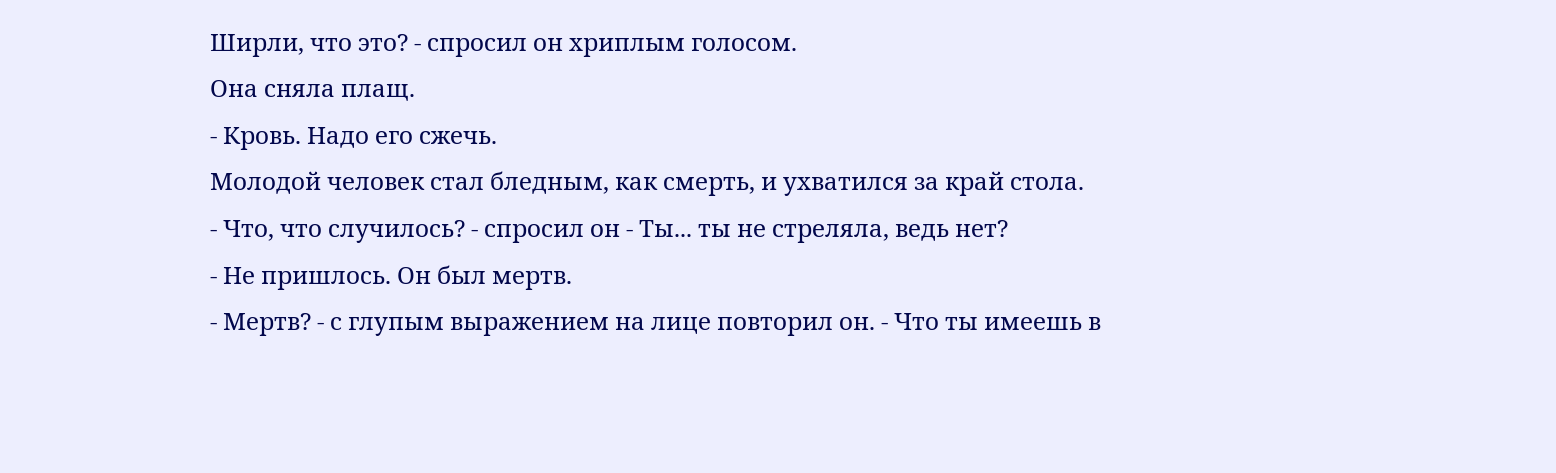Ширли, что это? - спросил он хриплым голосом.
Она сняла плащ.
- Кровь. Надо его сжечь.
Молодой человек стал бледным, как смерть, и ухватился за край стола.
- Что, что случилось? - спросил он - Ты... ты не стреляла, ведь нет?
- Не пришлось. Он был мертв.
- Мертв? - с глупым выражением на лице повторил он. - Что ты имеешь в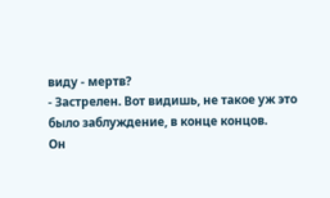виду - мертв?
- Застрелен. Вот видишь, не такое уж это было заблуждение, в конце концов.
Он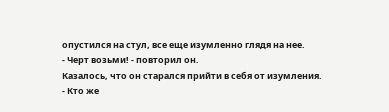опустился на стул, все еще изумленно глядя на нее.
- Черт возьми! - повторил он.
Казалось, что он старался прийти в себя от изумления.
- Кто же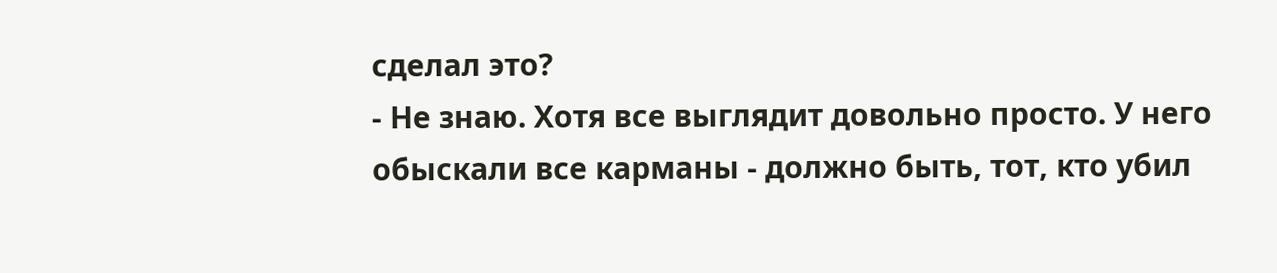сделал это?
- Не знаю. Хотя все выглядит довольно просто. У него обыскали все карманы - должно быть, тот, кто убил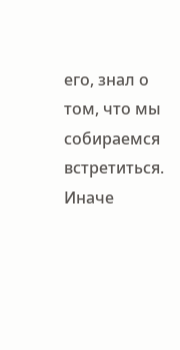его, знал о том, что мы собираемся встретиться. Иначе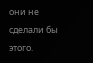они не сделали бы этого.